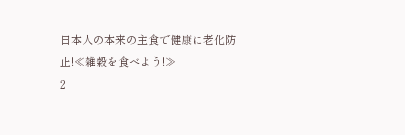日本人の本来の主食で健康に老化防止!≪雑穀を食べよう!≫
2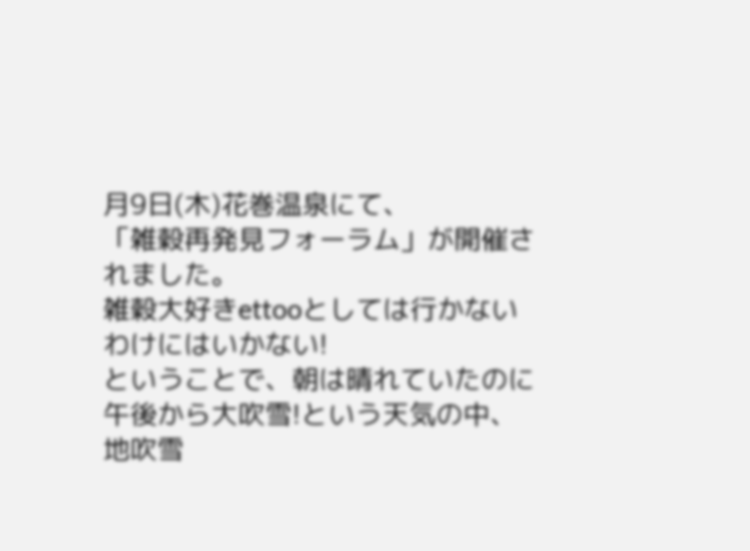月9日(木)花巻温泉にて、
「雑穀再発見フォーラム」が開催されました。
雑穀大好きettooとしては行かないわけにはいかない!
ということで、朝は晴れていたのに午後から大吹雪!という天気の中、
地吹雪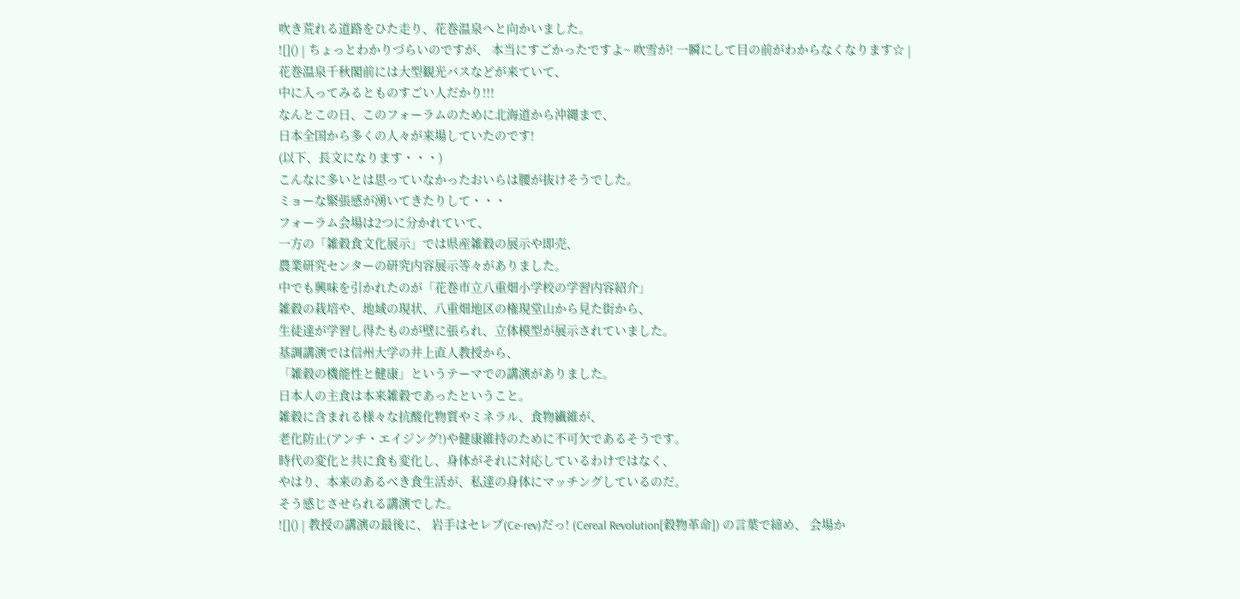吹き荒れる道路をひた走り、花巻温泉へと向かいました。
![]() | ちょっとわかりづらいのですが、 本当にすごかったですよ~ 吹雪が! 一瞬にして目の前がわからなくなります☆ |
花巻温泉千秋閣前には大型観光バスなどが来ていて、
中に入ってみるとものすごい人だかり!!!
なんとこの日、このフォーラムのために北海道から沖縄まで、
日本全国から多くの人々が来場していたのです!
(以下、長文になります・・・)
こんなに多いとは思っていなかったおいらは腰が抜けそうでした。
ミョーな緊張感が湧いてきたりして・・・
フォーラム会場は2つに分かれていて、
一方の「雑穀食文化展示」では県産雑穀の展示や即売、
農業研究センターの研究内容展示等々がありました。
中でも興味を引かれたのが「花巻市立八重畑小学校の学習内容紹介」
雑穀の栽培や、地域の現状、八重畑地区の権現堂山から見た街から、
生徒達が学習し得たものが壁に張られ、立体模型が展示されていました。
基調講演では信州大学の井上直人教授から、
「雑穀の機能性と健康」というテーマでの講演がありました。
日本人の主食は本来雑穀であったということ。
雑穀に含まれる様々な抗酸化物質やミネラル、食物繊維が、
老化防止(アンチ・エイジング!)や健康維持のために不可欠であるそうです。
時代の変化と共に食も変化し、身体がそれに対応しているわけではなく、
やはり、本来のあるべき食生活が、私達の身体にマッチングしているのだ。
そう感じさせられる講演でした。
![]() | 教授の講演の最後に、 岩手はセレブ(Ce-rev)だっ! (Cereal Revolution[穀物革命]) の言葉で締め、 会場か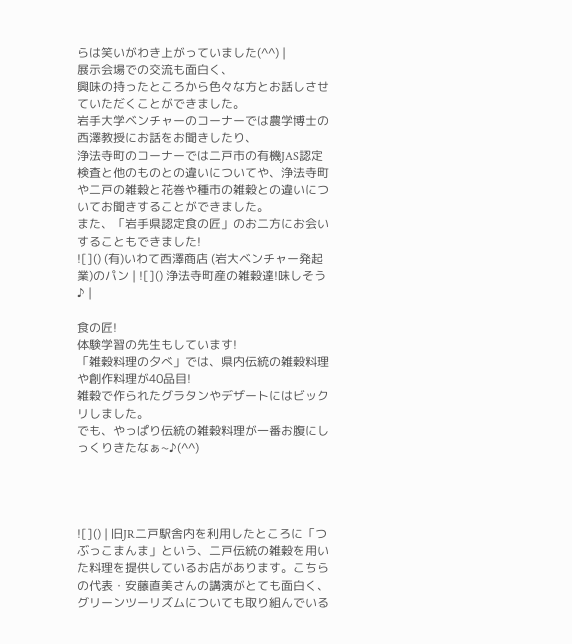らは笑いがわき上がっていました(^^) |
展示会場での交流も面白く、
興味の持ったところから色々な方とお話しさせていただくことができました。
岩手大学ベンチャーのコーナーでは農学博士の西澤教授にお話をお聞きしたり、
浄法寺町のコーナーでは二戸市の有機JAS認定検査と他のものとの違いについてや、浄法寺町や二戸の雑穀と花巻や種市の雑穀との違いについてお聞きすることができました。
また、「岩手県認定食の匠」のお二方にお会いすることもできました!
![]() (有)いわて西澤商店 (岩大ベンチャー発起業)のパン | ![]() 浄法寺町産の雑穀達!味しそう♪ |

食の匠!
体験学習の先生もしています!
「雑穀料理の夕べ」では、県内伝統の雑穀料理や創作料理が40品目!
雑穀で作られたグラタンやデザートにはビックリしました。
でも、やっぱり伝統の雑穀料理が一番お腹にしっくりきたなぁ~♪(^^)




![]() | 旧JR二戸駅舎内を利用したところに「つぶっこまんま」という、二戸伝統の雑穀を用いた料理を提供しているお店があります。こちらの代表・安藤直美さんの講演がとても面白く、グリーンツーリズムについても取り組んでいる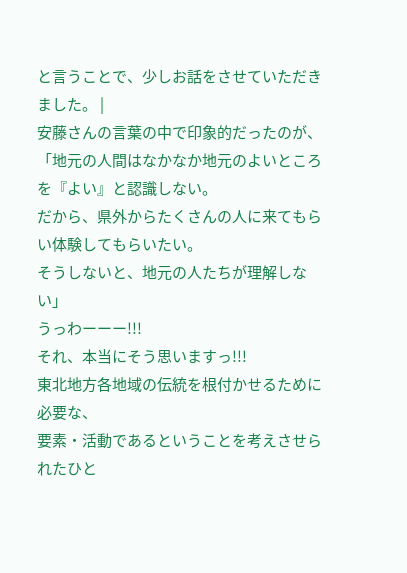と言うことで、少しお話をさせていただきました。 |
安藤さんの言葉の中で印象的だったのが、
「地元の人間はなかなか地元のよいところを『よい』と認識しない。
だから、県外からたくさんの人に来てもらい体験してもらいたい。
そうしないと、地元の人たちが理解しない」
うっわーーー!!!
それ、本当にそう思いますっ!!!
東北地方各地域の伝統を根付かせるために必要な、
要素・活動であるということを考えさせられたひと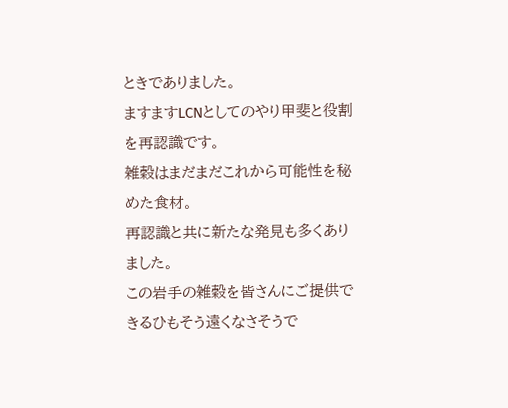ときでありました。
ますますLCNとしてのやり甲斐と役割を再認識です。
雑穀はまだまだこれから可能性を秘めた食材。
再認識と共に新たな発見も多くありました。
この岩手の雑穀を皆さんにご提供できるひもそう遠くなさそうで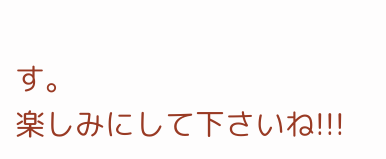す。
楽しみにして下さいね!!!